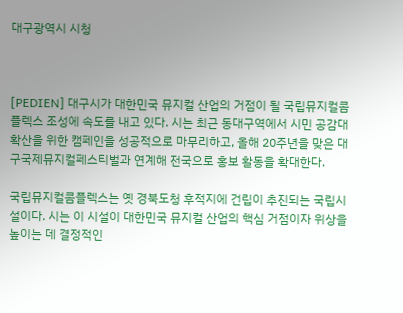대구광역시 시청



[PEDIEN] 대구시가 대한민국 뮤지컬 산업의 거점이 될 국립뮤지컬콤플렉스 조성에 속도를 내고 있다. 시는 최근 동대구역에서 시민 공감대 확산을 위한 캠페인을 성공적으로 마무리하고, 올해 20주년을 맞은 대구국제뮤지컬페스티벌과 연계해 전국으로 홍보 활동을 확대한다.

국립뮤지컬콤플렉스는 옛 경북도청 후적지에 건립이 추진되는 국립시설이다. 시는 이 시설이 대한민국 뮤지컬 산업의 핵심 거점이자 위상을 높이는 데 결정적인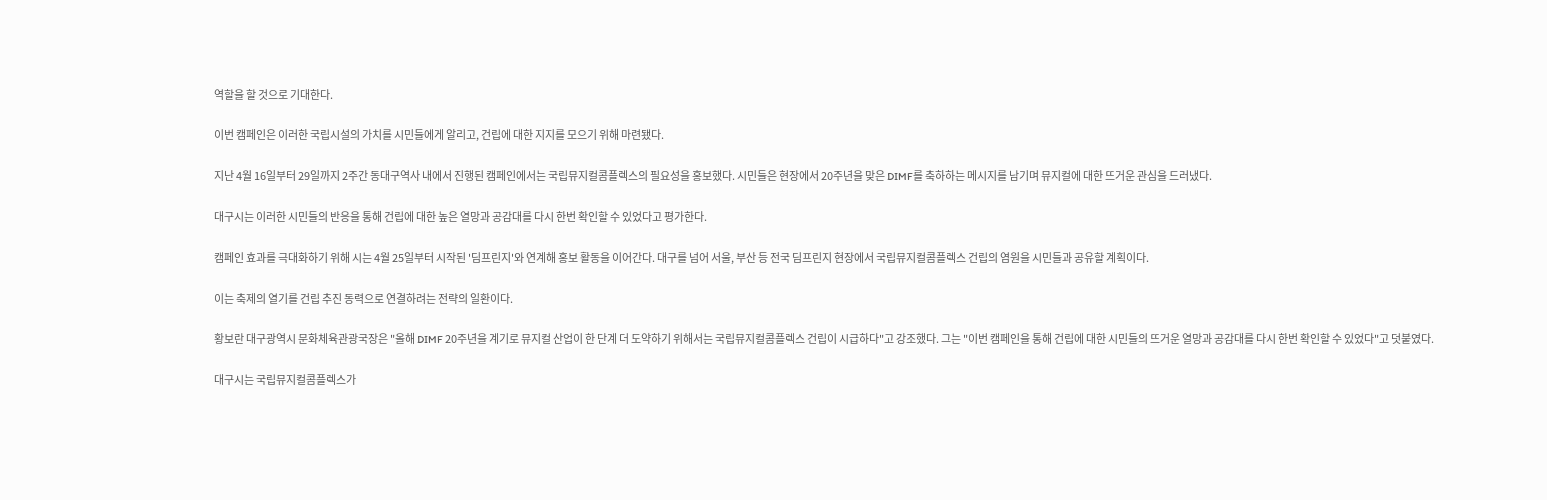역할을 할 것으로 기대한다.

이번 캠페인은 이러한 국립시설의 가치를 시민들에게 알리고, 건립에 대한 지지를 모으기 위해 마련됐다.

지난 4월 16일부터 29일까지 2주간 동대구역사 내에서 진행된 캠페인에서는 국립뮤지컬콤플렉스의 필요성을 홍보했다. 시민들은 현장에서 20주년을 맞은 DIMF를 축하하는 메시지를 남기며 뮤지컬에 대한 뜨거운 관심을 드러냈다.

대구시는 이러한 시민들의 반응을 통해 건립에 대한 높은 열망과 공감대를 다시 한번 확인할 수 있었다고 평가한다.

캠페인 효과를 극대화하기 위해 시는 4월 25일부터 시작된 '딤프린지'와 연계해 홍보 활동을 이어간다. 대구를 넘어 서울, 부산 등 전국 딤프린지 현장에서 국립뮤지컬콤플렉스 건립의 염원을 시민들과 공유할 계획이다.

이는 축제의 열기를 건립 추진 동력으로 연결하려는 전략의 일환이다.

황보란 대구광역시 문화체육관광국장은 "올해 DIMF 20주년을 계기로 뮤지컬 산업이 한 단계 더 도약하기 위해서는 국립뮤지컬콤플렉스 건립이 시급하다"고 강조했다. 그는 "이번 캠페인을 통해 건립에 대한 시민들의 뜨거운 열망과 공감대를 다시 한번 확인할 수 있었다"고 덧붙였다.

대구시는 국립뮤지컬콤플렉스가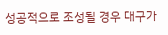성공적으로 조성될 경우 대구가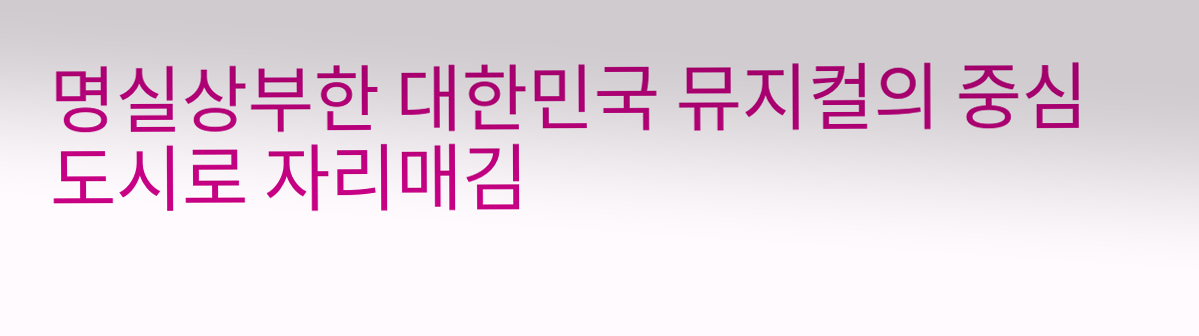명실상부한 대한민국 뮤지컬의 중심 도시로 자리매김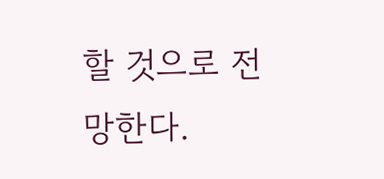할 것으로 전망한다.